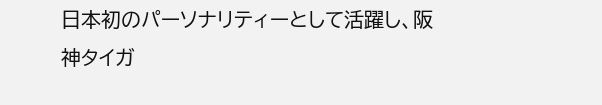日本初のパーソナリティーとして活躍し、阪神タイガ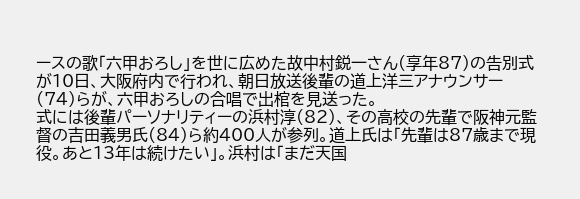ースの歌「六甲おろし」を世に広めた故中村鋭一さん(享年87)の告別式が10日、大阪府内で行われ、朝日放送後輩の道上洋三アナウンサー(74)らが、六甲おろしの合唱で出棺を見送った。
式には後輩パーソナリティーの浜村淳(82)、その高校の先輩で阪神元監督の吉田義男氏(84)ら約400人が参列。道上氏は「先輩は87歳まで現役。あと13年は続けたい」。浜村は「まだ天国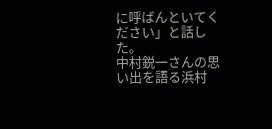に呼ばんといてください」と話した。
中村鋭一さんの思い出を語る浜村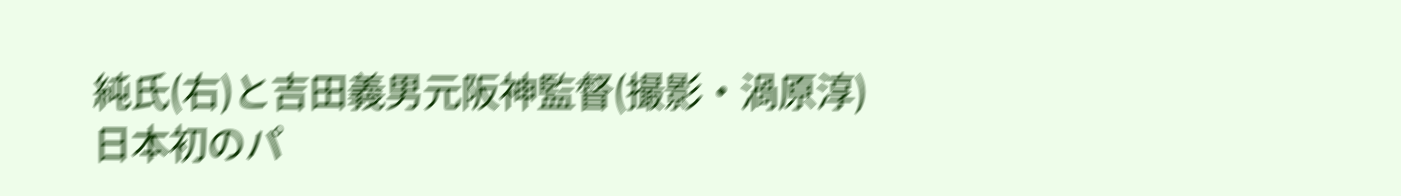純氏(右)と吉田義男元阪神監督(撮影・渦原淳)
日本初のパ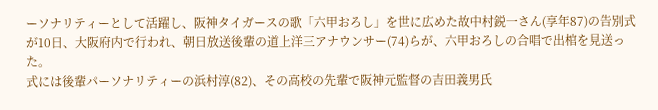ーソナリティーとして活躍し、阪神タイガースの歌「六甲おろし」を世に広めた故中村鋭一さん(享年87)の告別式が10日、大阪府内で行われ、朝日放送後輩の道上洋三アナウンサー(74)らが、六甲おろしの合唱で出棺を見送った。
式には後輩パーソナリティーの浜村淳(82)、その高校の先輩で阪神元監督の吉田義男氏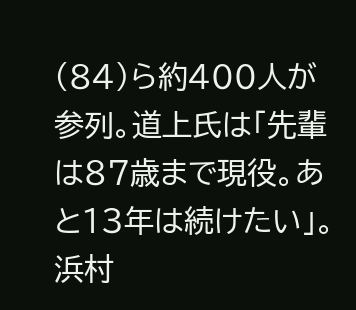(84)ら約400人が参列。道上氏は「先輩は87歳まで現役。あと13年は続けたい」。浜村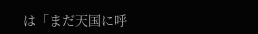は「まだ天国に呼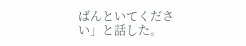ばんといてください」と話した。